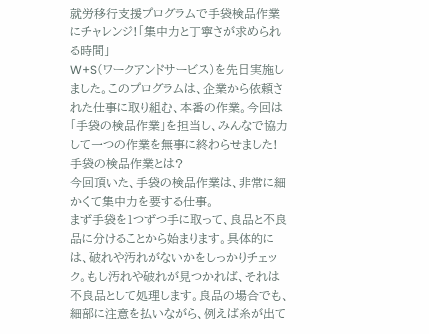就労移行支援プログラムで手袋検品作業にチャレンジ!「集中力と丁寧さが求められる時間」
W+S(ワークアンドサービス)を先日実施しました。このプログラムは、企業から依頼された仕事に取り組む、本番の作業。今回は「手袋の検品作業」を担当し、みんなで協力して一つの作業を無事に終わらせました!
手袋の検品作業とは?
今回頂いた、手袋の検品作業は、非常に細かくて集中力を要する仕事。
まず手袋を1つずつ手に取って、良品と不良品に分けることから始まります。具体的には、破れや汚れがないかをしっかりチェック。もし汚れや破れが見つかれば、それは不良品として処理します。良品の場合でも、細部に注意を払いながら、例えば糸が出て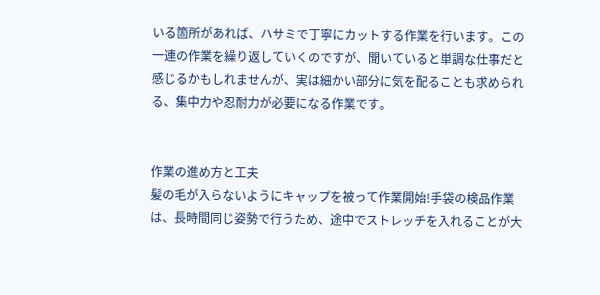いる箇所があれば、ハサミで丁寧にカットする作業を行います。この一連の作業を繰り返していくのですが、聞いていると単調な仕事だと感じるかもしれませんが、実は細かい部分に気を配ることも求められる、集中力や忍耐力が必要になる作業です。


作業の進め方と工夫
髪の毛が入らないようにキャップを被って作業開始!手袋の検品作業は、長時間同じ姿勢で行うため、途中でストレッチを入れることが大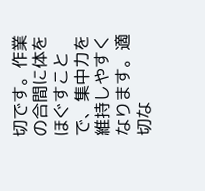切です。作業の合間に体をほぐすことで、集中力を維持しやすくなります。適切な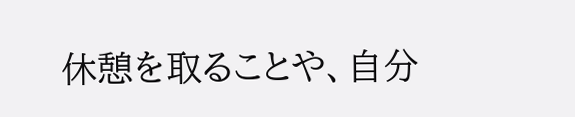休憩を取ることや、自分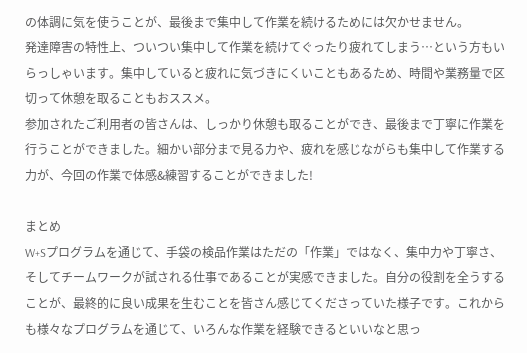の体調に気を使うことが、最後まで集中して作業を続けるためには欠かせません。
発達障害の特性上、ついつい集中して作業を続けてぐったり疲れてしまう…という方もいらっしゃいます。集中していると疲れに気づきにくいこともあるため、時間や業務量で区切って休憩を取ることもおススメ。
参加されたご利用者の皆さんは、しっかり休憩も取ることができ、最後まで丁寧に作業を行うことができました。細かい部分まで見る力や、疲れを感じながらも集中して作業する力が、今回の作業で体感&練習することができました!

まとめ
W+Sプログラムを通じて、手袋の検品作業はただの「作業」ではなく、集中力や丁寧さ、そしてチームワークが試される仕事であることが実感できました。自分の役割を全うすることが、最終的に良い成果を生むことを皆さん感じてくださっていた様子です。これからも様々なプログラムを通じて、いろんな作業を経験できるといいなと思っ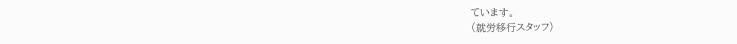ています。
(就労移行スタッフ)